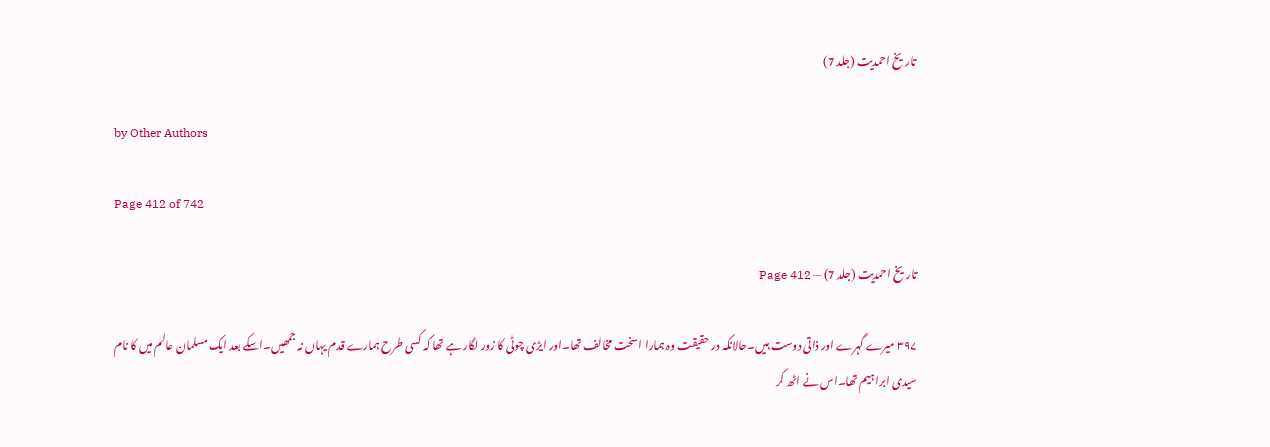تاریخ احمدیت (جلد 7)

by Other Authors

Page 412 of 742

تاریخ احمدیت (جلد 7) — Page 412

۳۹۷ میرے گہرے اور ذاتی دوست ہیں۔حالانکہ در حقیقت وہ ہمارا اسخت مخالف تھا۔اور ایڑی چوٹی کا زور لگار ہے تھا کہ کسی طرح ہمارے قدم یہاں نہ جمھیں۔اسکے بعد ایک مسلمان عالم میں کا نام سیدی ابراہیم تھا۔اس نے اٹھ کر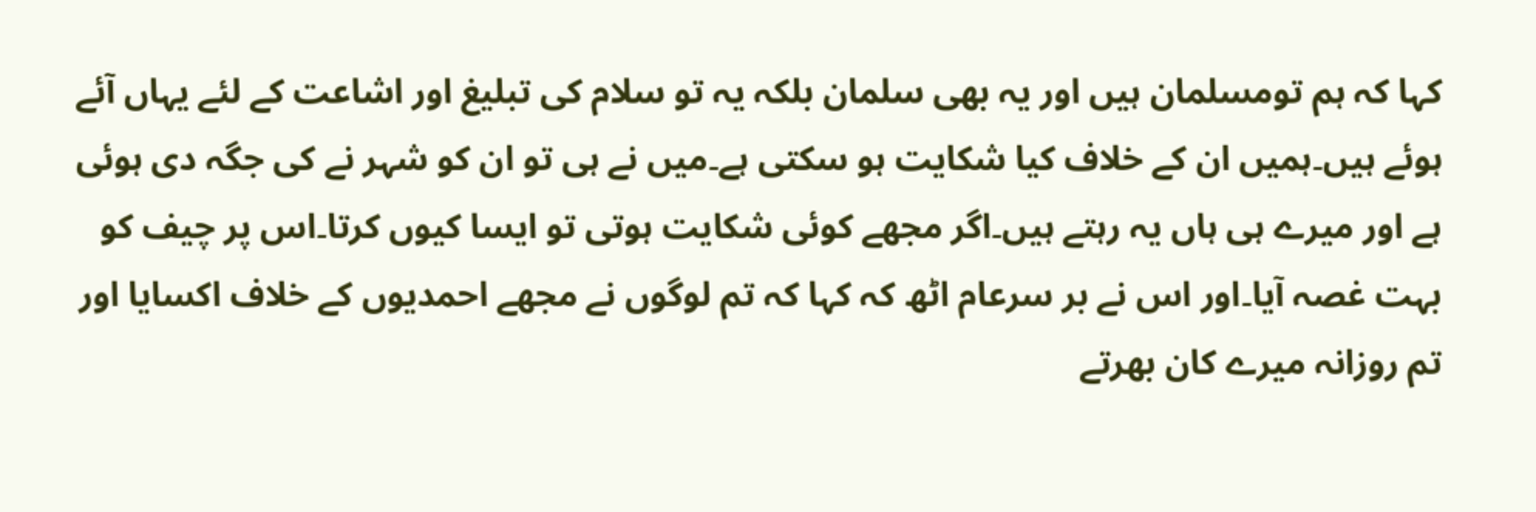کہا کہ ہم تومسلمان ہیں اور یہ بھی سلمان بلکہ یہ تو سلام کی تبلیغ اور اشاعت کے لئے یہاں آئے ہوئے ہیں۔ہمیں ان کے خلاف کیا شکایت ہو سکتی ہے۔میں نے ہی تو ان کو شہر نے کی جگہ دی ہوئی ہے اور میرے ہی ہاں یہ رہتے ہیں۔اگر مجھے کوئی شکایت ہوتی تو ایسا کیوں کرتا۔اس پر چیف کو بہت غصہ آیا۔اور اس نے بر سرعام اٹھ کہ کہا کہ تم لوگوں نے مجھے احمدیوں کے خلاف اکسایا اور تم روزانہ میرے کان بھرتے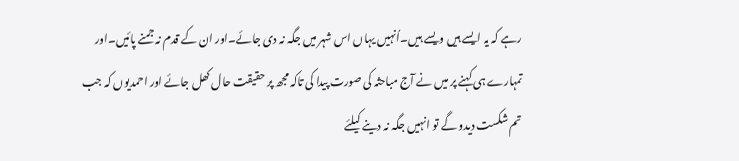رہے کہ یہ ایسے ہیں ویسے ہیں۔اُنہیں یہاں اس شہر میں جگہ نہ دی جائے۔اور ان کے قدم نہ جمنے پائیں۔اور تمہارے ہی کہنے پر میں نے آج مباحثہ کی صورت پیدا کی تاکہ مجھ پر حقیقت حال کھل جائے اور احمدیوں کہ جب تم شکست دیدو گے تو انہیں جگہ نہ دینے کیلئے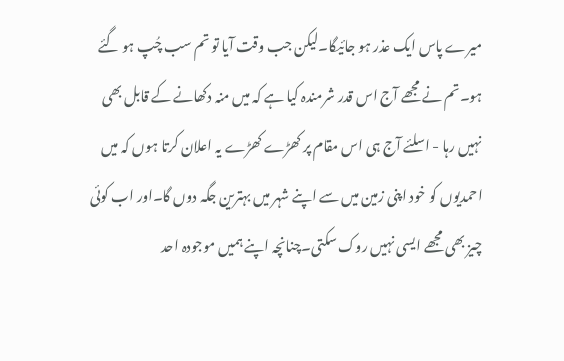میرے پاس ایک عذر ہو جائیگا۔لیکن جب وقت آیا تو تم سب چُپ ہو گئے ہو۔تم نے مجھے آج اس قدر شرمندہ کیا ہے کہ میں منہ دکھانے کے قابل بھی نہیں رہا - اسلئے آج ہی اس مقام پر کھڑے کھڑے یہ اعلان کرتا ہوں کہ میں احمدیوں کو خود اپنی زمین میں سے اپنے شہر میں بہترین جگہ دوں گا۔اور اب کوئی چیز بھی مجھے ایسی نہیں روک سکتی۔چنانچہ اپنے ہمیں موجودہ احد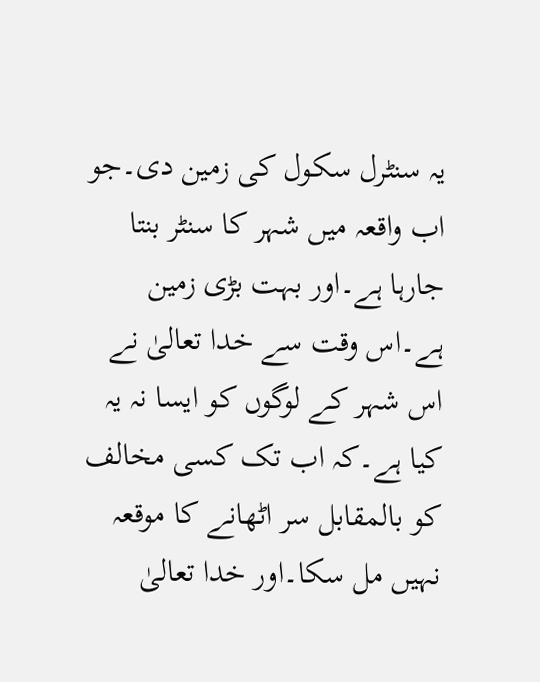یہ سنٹرل سکول کی زمین دی۔جو اب واقعہ میں شہر کا سنٹر بنتا جارہا ہے۔اور بہت بڑی زمین ہے۔اس وقت سے خدا تعالیٰ نے اس شہر کے لوگوں کو ایسا نہ یہ کیا ہے۔کہ اب تک کسی مخالف کو بالمقابل سر اٹھانے کا موقعہ نہیں مل سکا۔اور خدا تعالیٰ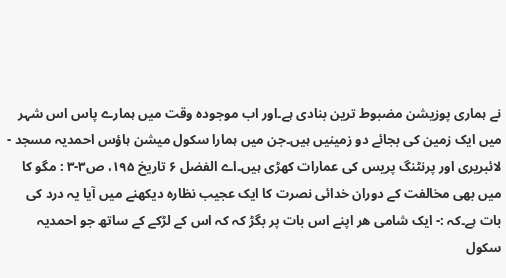نے ہماری پوزیشن مضبوط ترین بنادی ہے۔اور اب موجودہ وقت میں ہمارے پاس اس شہر میں ایک زمین کی بجائے دو زمینیں ہیں۔جن میں ہمارا سکول میشن ہاؤس احمدیہ مسجد - لائبریری اور پرنٹنگ پریس کی عمارات کھڑی ہیں۔اے الفضل ۶ تاريخ ۱۹۵، ص۳-۳ : مگو کا میں بھی مخالفت کے دوران خدائی نصرت کا ایک عجیب نظارہ دیکھنے میں آیا یہ درد کی بات ہے۔کہ :- ایک شامی ھر اپنے اس بات پر بگڑ کہ کہ اس کے لڑکے کے ساتھ جو احمدیہ سکول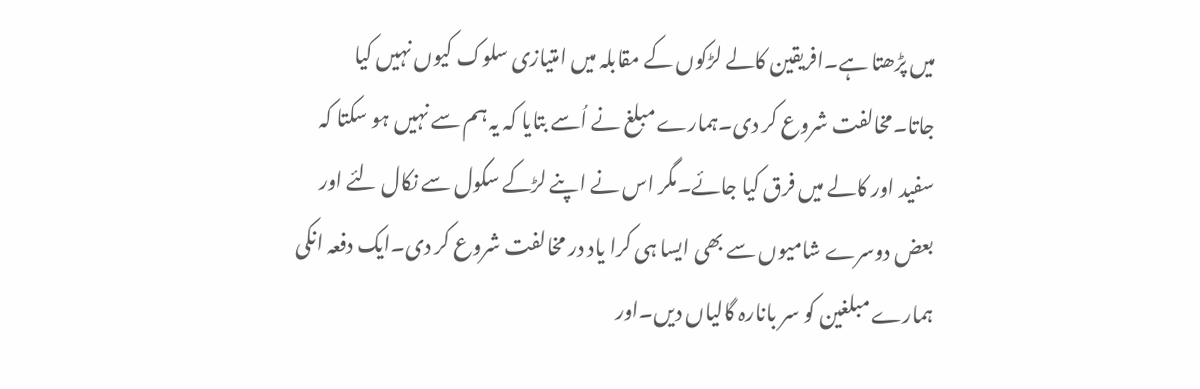میں پڑھتا ہے۔افریقین کالے لڑکوں کے مقابلہ میں امتیازی سلوک کیوں نہیں کیا جاتا۔مخالفت شروع کر دی۔ہمارے مبلغ نے اُسے بتایا کہ یہ ہم سے نہیں ہو سکتا کہ سفید اور کالے میں فرق کیا جائے۔مگر اس نے اپنے لڑکے سکول سے نکال لئے اور بعض دوسرے شامیوں سے بھی ایسا ہی کرا یاد در مخالفت شروع کر دی۔ایک دفعہ انکی ہمارے مبلغین کو سر بانارہ گالیاں دیں۔اور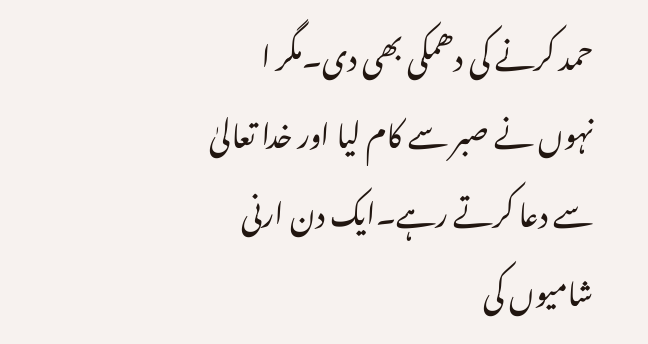حمد کرنے کی دھمکی بھی دی۔مگر ا نہوں نے صبر سے کام لیا اور خدا تعالیٰ سے دعا کرتے رہے۔ایک دن ارنی شامیوں کی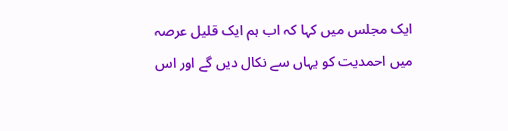ایک مجلس میں کہا کہ اب ہم ایک قلیل عرصہ میں احمدیت کو یہاں سے نکال دیں گے اور اس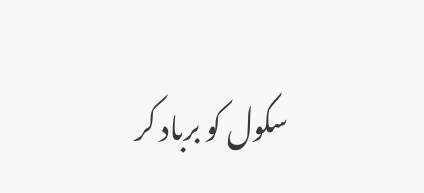سکول کو برباد کر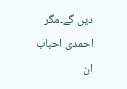دیں گے۔مگر احمدی احباب ان